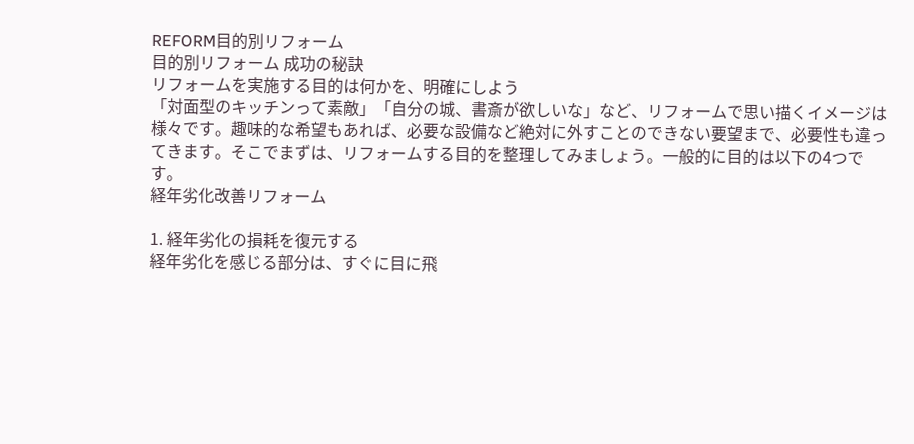REFORM目的別リフォーム
目的別リフォーム 成功の秘訣
リフォームを実施する目的は何かを、明確にしよう
「対面型のキッチンって素敵」「自分の城、書斎が欲しいな」など、リフォームで思い描くイメージは様々です。趣味的な希望もあれば、必要な設備など絶対に外すことのできない要望まで、必要性も違ってきます。そこでまずは、リフォームする目的を整理してみましょう。一般的に目的は以下の4つです。
経年劣化改善リフォーム

1. 経年劣化の損耗を復元する
経年劣化を感じる部分は、すぐに目に飛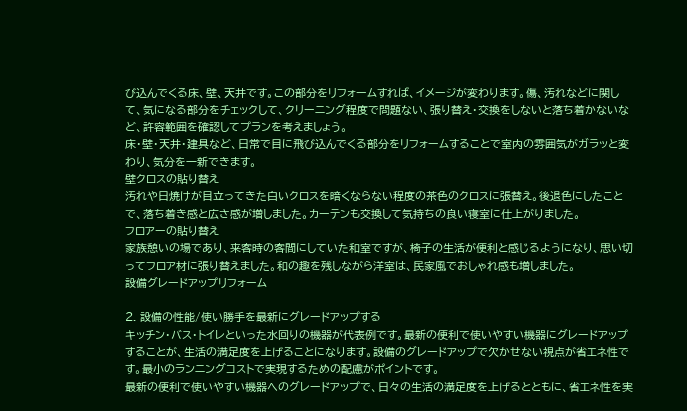び込んでくる床、壁、天井です。この部分をリフォームすれば、イメージが変わります。傷、汚れなどに関して、気になる部分をチェックして、クリーニング程度で問題ない、張り替え・交換をしないと落ち着かないなど、許容範囲を確認してプランを考えましょう。
床・壁・天井・建具など、日常で目に飛び込んでくる部分をリフォームすることで室内の雰囲気がガラッと変わり、気分を一新できます。
壁クロスの貼り替え
汚れや日焼けが目立ってきた白いクロスを暗くならない程度の茶色のクロスに張替え。後退色にしたことで、落ち着き感と広さ感が増しました。カーテンも交換して気持ちの良い寝室に仕上がりました。
フロアーの貼り替え
家族憩いの場であり、来客時の客間にしていた和室ですが、椅子の生活が便利と感じるようになり、思い切ってフロア材に張り替えました。和の趣を残しながら洋室は、民家風でおしゃれ感も増しました。
設備グレードアップリフォーム

2. 設備の性能/使い勝手を最新にグレードアップする
キッチン・バス・トイレといった水回りの機器が代表例です。最新の便利で使いやすい機器にグレードアップすることが、生活の満足度を上げることになります。設備のグレードアップで欠かせない視点が省エネ性です。最小のランニングコストで実現するための配慮がポイントです。
最新の便利で使いやすい機器へのグレードアップで、日々の生活の満足度を上げるとともに、省エネ性を実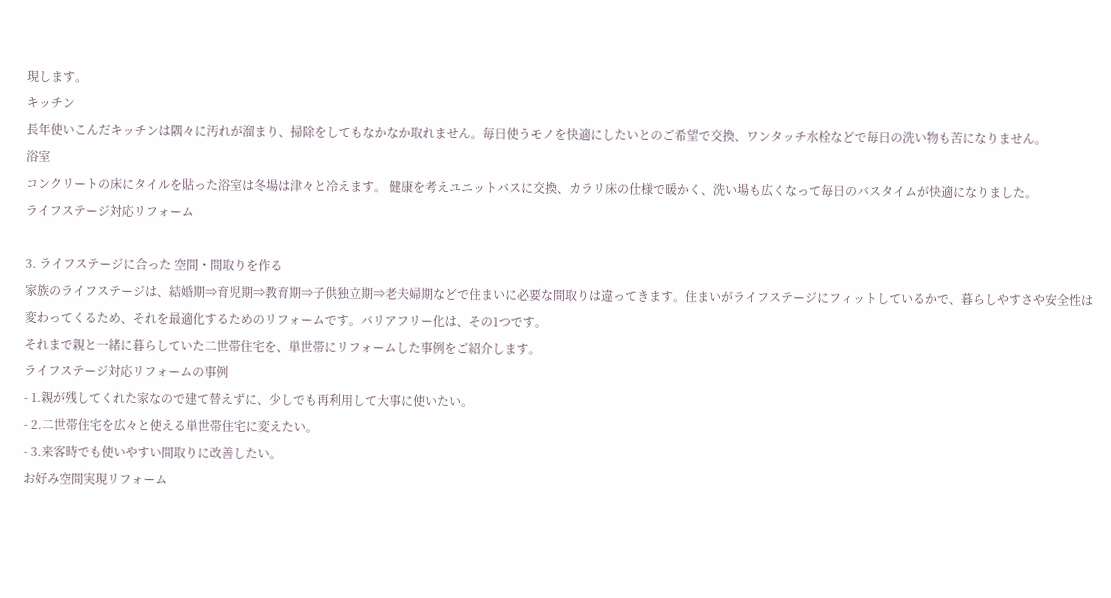現します。
キッチン
長年使いこんだキッチンは隅々に汚れが溜まり、掃除をしてもなかなか取れません。毎日使うモノを快適にしたいとのご希望で交換、ワンタッチ水栓などで毎日の洗い物も苦になりません。
浴室
コンクリートの床にタイルを貼った浴室は冬場は津々と冷えます。 健康を考えユニットバスに交換、カラリ床の仕様で暖かく、洗い場も広くなって毎日のバスタイムが快適になりました。
ライフステージ対応リフォーム

3. ライフステージに合った 空間・間取りを作る
家族のライフステージは、結婚期⇒育児期⇒教育期⇒子供独立期⇒老夫婦期などで住まいに必要な間取りは違ってきます。住まいがライフステージにフィットしているかで、暮らしやすさや安全性は変わってくるため、それを最適化するためのリフォームです。バリアフリー化は、その1つです。
それまで親と一緒に暮らしていた二世帯住宅を、単世帯にリフォームした事例をご紹介します。
ライフステージ対応リフォームの事例
- 1.親が残してくれた家なので建て替えずに、少しでも再利用して大事に使いたい。
- 2.二世帯住宅を広々と使える単世帯住宅に変えたい。
- 3.来客時でも使いやすい間取りに改善したい。
お好み空間実現リフォーム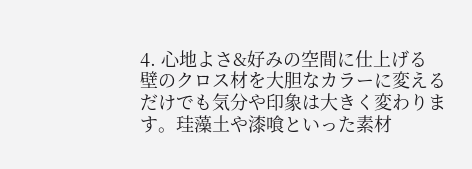4. 心地よさ&好みの空間に仕上げる
壁のクロス材を大胆なカラーに変えるだけでも気分や印象は大きく変わります。珪藻土や漆喰といった素材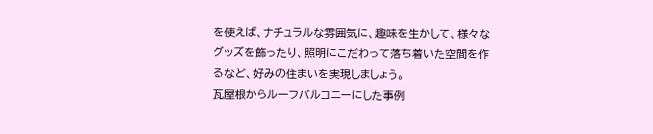を使えば、ナチュラルな雰囲気に、趣味を生かして、様々なグッズを飾ったり、照明にこだわって落ち着いた空間を作るなど、好みの住まいを実現しましょう。
瓦屋根からルーフバルコニーにした事例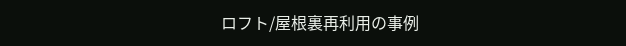ロフト/屋根裏再利用の事例